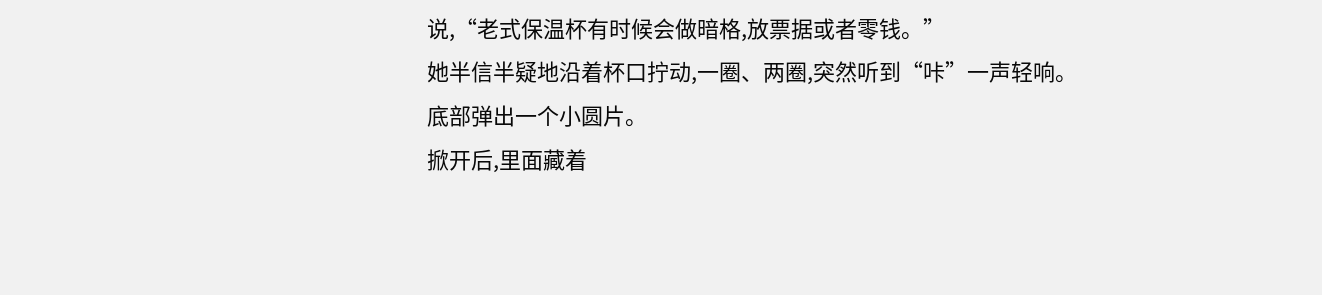说,“老式保温杯有时候会做暗格,放票据或者零钱。”
她半信半疑地沿着杯口拧动,一圈、两圈,突然听到“咔”一声轻响。
底部弹出一个小圆片。
掀开后,里面藏着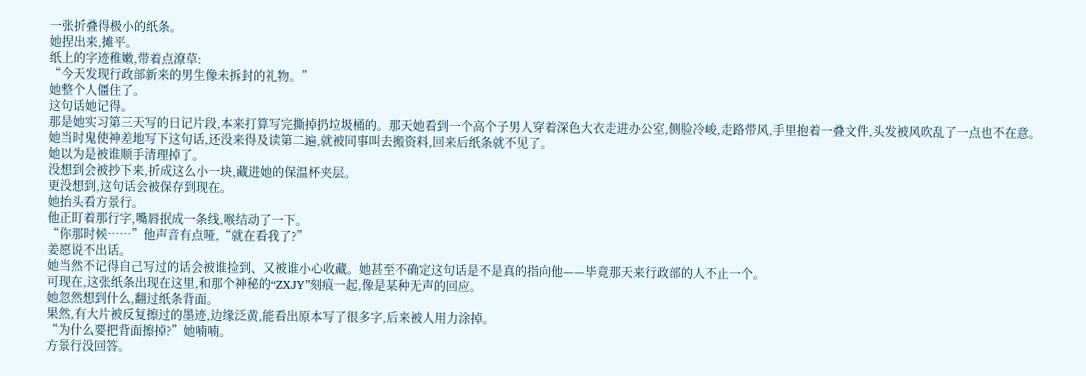一张折叠得极小的纸条。
她捏出来,摊平。
纸上的字迹稚嫩,带着点潦草:
“今天发现行政部新来的男生像未拆封的礼物。”
她整个人僵住了。
这句话她记得。
那是她实习第三天写的日记片段,本来打算写完撕掉扔垃圾桶的。那天她看到一个高个子男人穿着深色大衣走进办公室,侧脸冷峻,走路带风,手里抱着一叠文件,头发被风吹乱了一点也不在意。
她当时鬼使神差地写下这句话,还没来得及读第二遍,就被同事叫去搬资料,回来后纸条就不见了。
她以为是被谁顺手清理掉了。
没想到会被抄下来,折成这么小一块,藏进她的保温杯夹层。
更没想到,这句话会被保存到现在。
她抬头看方景行。
他正盯着那行字,嘴唇抿成一条线,喉结动了一下。
“你那时候……”他声音有点哑,“就在看我了?”
姜愿说不出话。
她当然不记得自己写过的话会被谁捡到、又被谁小心收藏。她甚至不确定这句话是不是真的指向他——毕竟那天来行政部的人不止一个。
可现在,这张纸条出现在这里,和那个神秘的“ZXJY”刻痕一起,像是某种无声的回应。
她忽然想到什么,翻过纸条背面。
果然,有大片被反复擦过的墨迹,边缘泛黄,能看出原本写了很多字,后来被人用力涂掉。
“为什么要把背面擦掉?”她喃喃。
方景行没回答。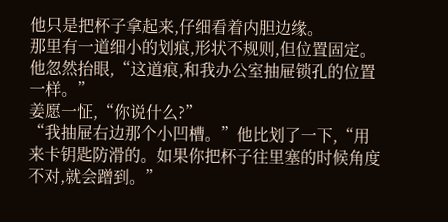他只是把杯子拿起来,仔细看着内胆边缘。
那里有一道细小的划痕,形状不规则,但位置固定。
他忽然抬眼,“这道痕,和我办公室抽屉锁孔的位置一样。”
姜愿一怔,“你说什么?”
“我抽屉右边那个小凹槽。”他比划了一下,“用来卡钥匙防滑的。如果你把杯子往里塞的时候角度不对,就会蹭到。”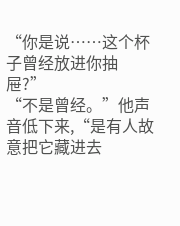“你是说……这个杯子曾经放进你抽屉?”
“不是曾经。”他声音低下来,“是有人故意把它藏进去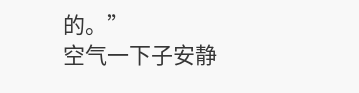的。”
空气一下子安静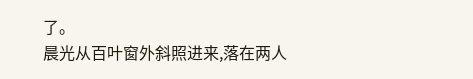了。
晨光从百叶窗外斜照进来,落在两人